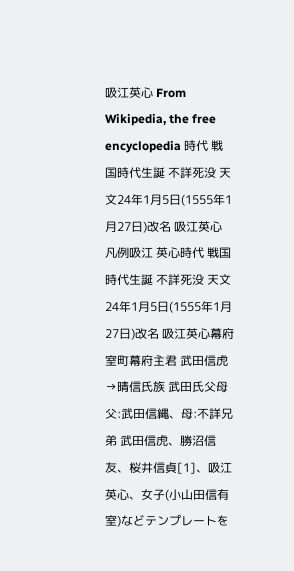吸江英心 From Wikipedia, the free encyclopedia 時代 戦国時代生誕 不詳死没 天文24年1月5日(1555年1月27日)改名 吸江英心 凡例吸江 英心時代 戦国時代生誕 不詳死没 天文24年1月5日(1555年1月27日)改名 吸江英心幕府 室町幕府主君 武田信虎→晴信氏族 武田氏父母 父:武田信縄、母:不詳兄弟 武田信虎、勝沼信友、桜井信貞[1]、吸江英心、女子(小山田信有室)などテンプレートを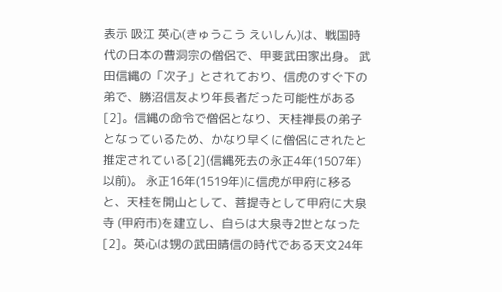表示 吸江 英心(きゅうこう えいしん)は、戦国時代の日本の曹洞宗の僧侶で、甲斐武田家出身。 武田信縄の「次子」とされており、信虎のすぐ下の弟で、勝沼信友より年長者だった可能性がある[2]。信縄の命令で僧侶となり、天桂禅長の弟子となっているため、かなり早くに僧侶にされたと推定されている[2](信縄死去の永正4年(1507年)以前)。 永正16年(1519年)に信虎が甲府に移ると、天桂を開山として、菩提寺として甲府に大泉寺 (甲府市)を建立し、自らは大泉寺2世となった[2]。英心は甥の武田晴信の時代である天文24年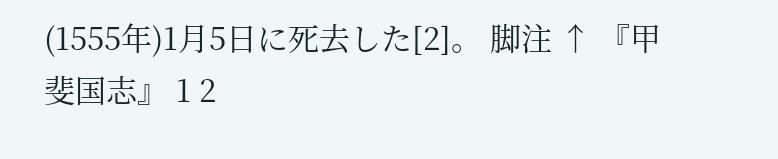(1555年)1月5日に死去した[2]。 脚注 ↑ 『甲斐国志』 1 2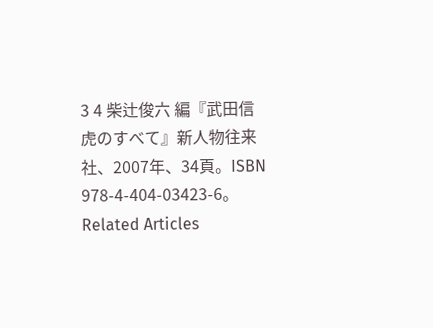3 4 柴辻俊六 編『武田信虎のすべて』新人物往来社、2007年、34頁。ISBN 978-4-404-03423-6。 Related Articles